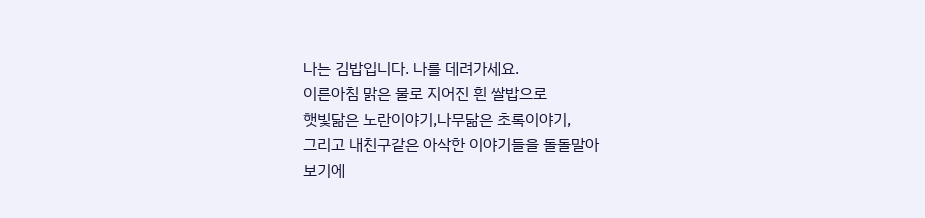나는 김밥입니다. 나를 데려가세요.
이른아침 맑은 물로 지어진 흰 쌀밥으로
햇빛닮은 노란이야기,나무닮은 초록이야기,
그리고 내친구같은 아삭한 이야기들을 돌돌말아
보기에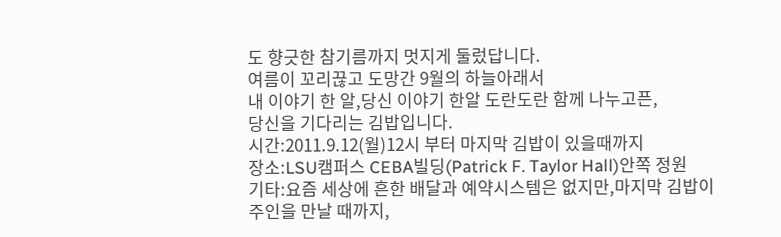도 향긋한 참기름까지 멋지게 둘렀답니다.
여름이 꼬리끊고 도망간 9월의 하늘아래서
내 이야기 한 알,당신 이야기 한알 도란도란 함께 나누고픈,
당신을 기다리는 김밥입니다.
시간:2011.9.12(월)12시 부터 마지막 김밥이 있을때까지
장소:LSU캠퍼스 CEBA빌딩(Patrick F. Taylor Hall)안쪽 정원
기타:요즘 세상에 흔한 배달과 예약시스템은 없지만,마지막 김밥이
주인을 만날 때까지,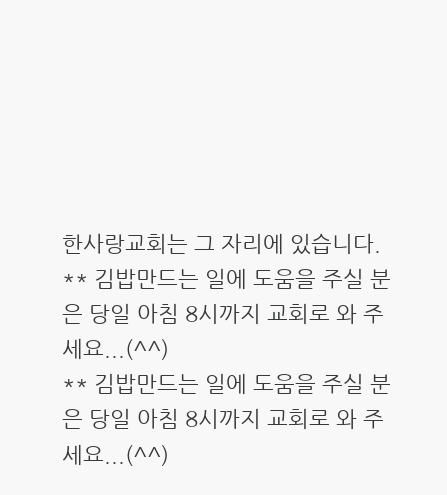한사랑교회는 그 자리에 있습니다.
** 김밥만드는 일에 도움을 주실 분은 당일 아침 8시까지 교회로 와 주세요...(^^)
** 김밥만드는 일에 도움을 주실 분은 당일 아침 8시까지 교회로 와 주세요...(^^)